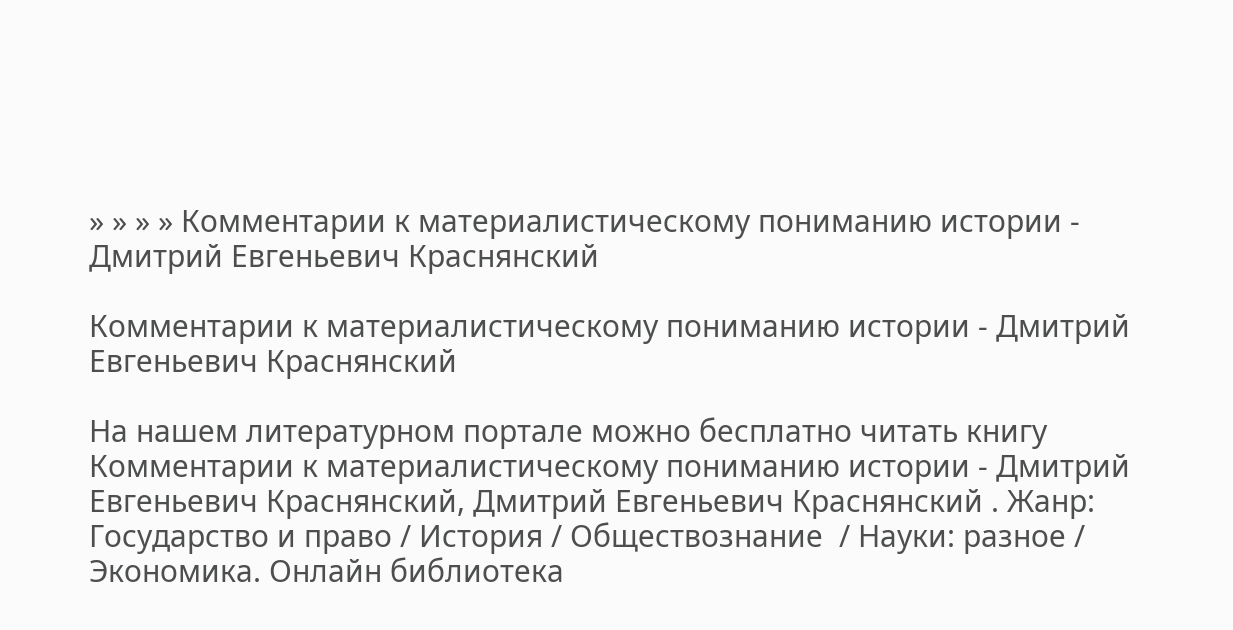» » » » Комментарии к материалистическому пониманию истории - Дмитрий Евгеньевич Краснянский

Комментарии к материалистическому пониманию истории - Дмитрий Евгеньевич Краснянский

На нашем литературном портале можно бесплатно читать книгу Комментарии к материалистическому пониманию истории - Дмитрий Евгеньевич Краснянский, Дмитрий Евгеньевич Краснянский . Жанр: Государство и право / История / Обществознание  / Науки: разное / Экономика. Онлайн библиотека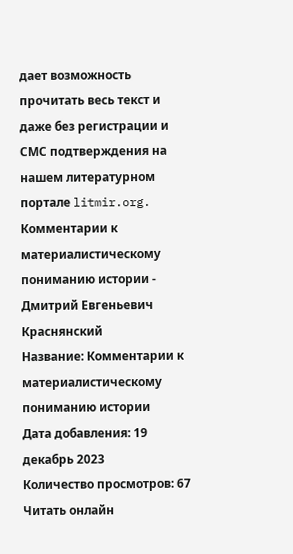дает возможность прочитать весь текст и даже без регистрации и СМС подтверждения на нашем литературном портале litmir.org.
Комментарии к материалистическому пониманию истории - Дмитрий Евгеньевич Краснянский
Название: Комментарии к материалистическому пониманию истории
Дата добавления: 19 декабрь 2023
Количество просмотров: 67
Читать онлайн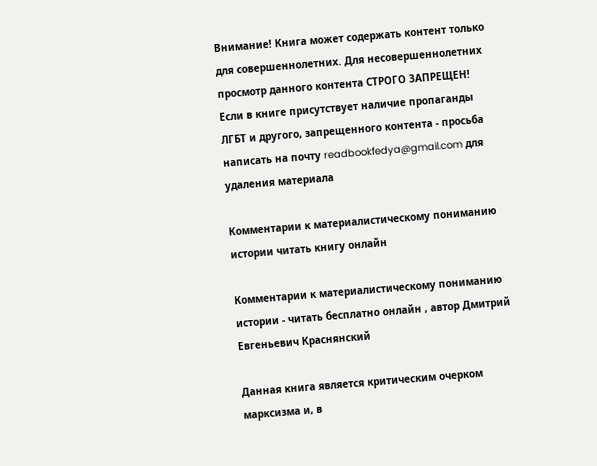Внимание! Книга может содержать контент только для совершеннолетних. Для несовершеннолетних просмотр данного контента СТРОГО ЗАПРЕЩЕН! Если в книге присутствует наличие пропаганды ЛГБТ и другого, запрещенного контента - просьба написать на почту readbookfedya@gmail.com для удаления материала

Комментарии к материалистическому пониманию истории читать книгу онлайн

Комментарии к материалистическому пониманию истории - читать бесплатно онлайн , автор Дмитрий Евгеньевич Краснянский

Данная книга является критическим очерком марксизма и, в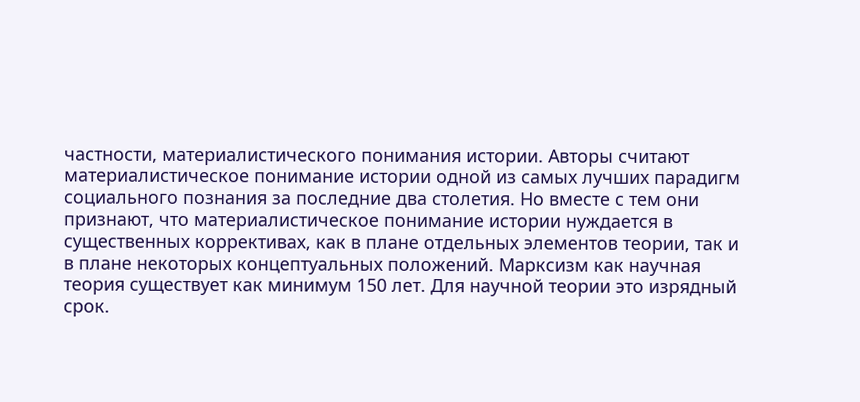частности, материалистического понимания истории. Авторы считают материалистическое понимание истории одной из самых лучших парадигм социального познания за последние два столетия. Но вместе с тем они признают, что материалистическое понимание истории нуждается в существенных коррективах, как в плане отдельных элементов теории, так и в плане некоторых концептуальных положений. Марксизм как научная теория существует как минимум 150 лет. Для научной теории это изрядный срок.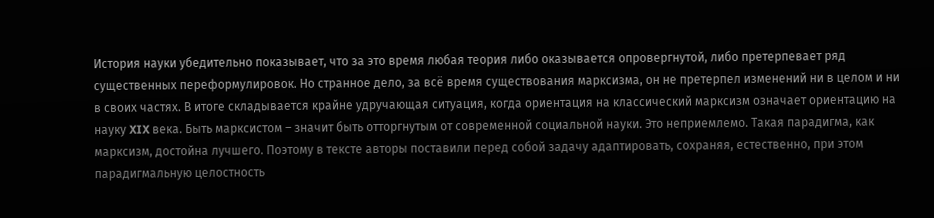История науки убедительно показывает, что за это время любая теория либо оказывается опровергнутой, либо претерпевает ряд существенных переформулировок. Но странное дело, за всё время существования марксизма, он не претерпел изменений ни в целом и ни в своих частях. В итоге складывается крайне удручающая ситуация, когда ориентация на классический марксизм означает ориентацию на науку XIX века. Быть марксистом – значит быть отторгнутым от современной социальной науки. Это неприемлемо. Такая парадигма, как марксизм, достойна лучшего. Поэтому в тексте авторы поставили перед собой задачу адаптировать, сохраняя, естественно, при этом парадигмальную целостность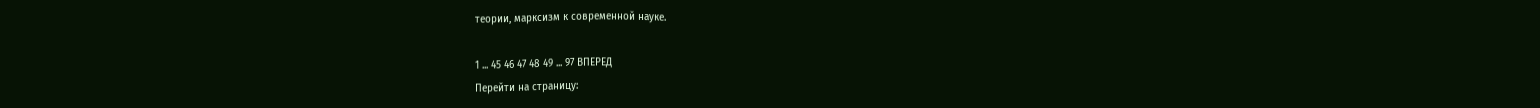теории, марксизм к современной науке.

1 ... 45 46 47 48 49 ... 97 ВПЕРЕД
Перейти на страницу: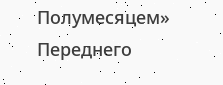Полумесяцем» Переднего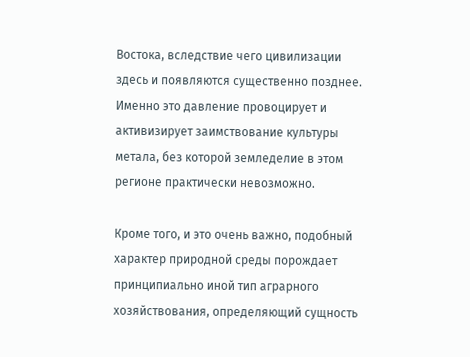Востока, вследствие чего цивилизации здесь и появляются существенно позднее. Именно это давление провоцирует и активизирует заимствование культуры метала, без которой земледелие в этом регионе практически невозможно.

Кроме того, и это очень важно, подобный характер природной среды порождает принципиально иной тип аграрного хозяйствования, определяющий сущность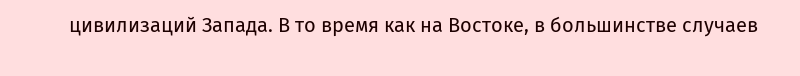цивилизаций Запада. В то время как на Востоке, в большинстве случаев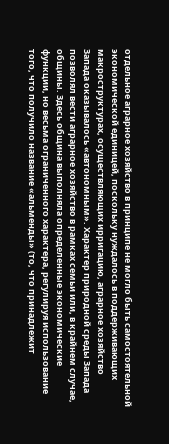отдельное аграрное хозяйство в принципе не могло быть самостоятельной экономической единицей, поскольку нуждалось в поддерживающих макроструктурах, осуществляющих ирригацию, аграрное хозяйство Запада оказывалось «автономным». Характер природной среды Запада позволял вести аграрное хозяйство в рамках семьи или, в крайнем случае, общины. Здесь община выполняла определенные экономические функции, но весьма ограниченного характера, регулируя использование того, что получило название «альменды» (то, что принадлежит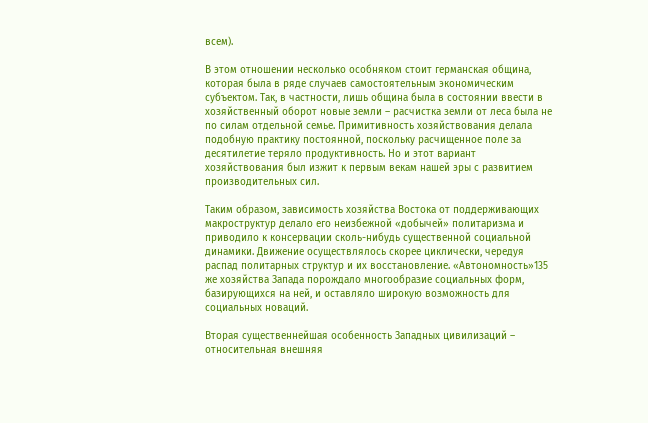всем).

В этом отношении несколько особняком стоит германская община, которая была в ряде случаев самостоятельным экономическим субъектом. Так, в частности, лишь община была в состоянии ввести в хозяйственный оборот новые земли – расчистка земли от леса была не по силам отдельной семье. Примитивность хозяйствования делала подобную практику постоянной, поскольку расчищенное поле за десятилетие теряло продуктивность. Но и этот вариант хозяйствования был изжит к первым векам нашей эры с развитием производительных сил.

Таким образом, зависимость хозяйства Востока от поддерживающих макроструктур делало его неизбежной «добычей» политаризма и приводило к консервации сколь-нибудь существенной социальной динамики. Движение осуществлялось скорее циклически, чередуя распад политарных структур и их восстановление. «Автономность»135 же хозяйства Запада порождало многообразие социальных форм, базирующихся на ней, и оставляло широкую возможность для социальных новаций.

Вторая существеннейшая особенность Западных цивилизаций – относительная внешняя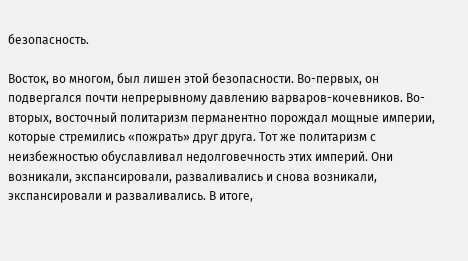безопасность.

Восток, во многом, был лишен этой безопасности. Во-первых, он подвергался почти непрерывному давлению варваров-кочевников. Во-вторых, восточный политаризм перманентно порождал мощные империи, которые стремились «пожрать» друг друга. Тот же политаризм с неизбежностью обуславливал недолговечность этих империй. Они возникали, экспансировали, разваливались и снова возникали, экспансировали и разваливались. В итоге,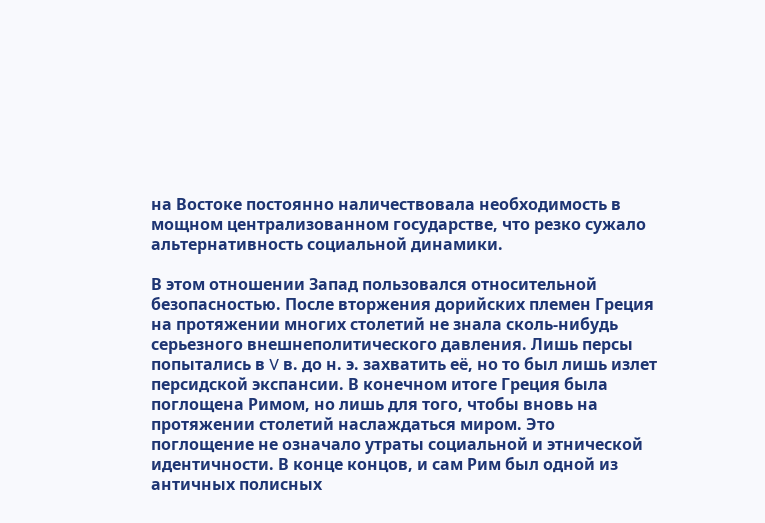на Востоке постоянно наличествовала необходимость в мощном централизованном государстве, что резко сужало альтернативность социальной динамики.

В этом отношении Запад пользовался относительной безопасностью. После вторжения дорийских племен Греция на протяжении многих столетий не знала сколь-нибудь серьезного внешнеполитического давления. Лишь персы попытались в V в. до н. э. захватить её, но то был лишь излет персидской экспансии. В конечном итоге Греция была поглощена Римом, но лишь для того, чтобы вновь на протяжении столетий наслаждаться миром. Это поглощение не означало утраты социальной и этнической идентичности. В конце концов, и сам Рим был одной из античных полисных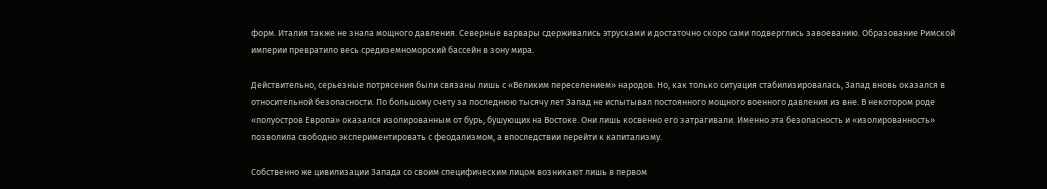форм. Италия также не знала мощного давления. Северные варвары сдерживались этрусками и достаточно скоро сами подверглись завоеванию. Образование Римской империи превратило весь средиземноморский бассейн в зону мира.

Действительно, серьезные потрясения были связаны лишь с «Великим переселением» народов. Но, как только ситуация стабилизировалась, Запад вновь оказался в относительной безопасности. По большому счету за последнюю тысячу лет Запад не испытывал постоянного мощного военного давления из вне. В некотором роде «полуостров Европа» оказался изолированным от бурь, бушующих на Востоке. Они лишь косвенно его затрагивали. Именно эта безопасность и «изолированность» позволила свободно экспериментировать с феодализмом, а впоследствии перейти к капитализму.

Собственно же цивилизации Запада со своим специфическим лицом возникают лишь в первом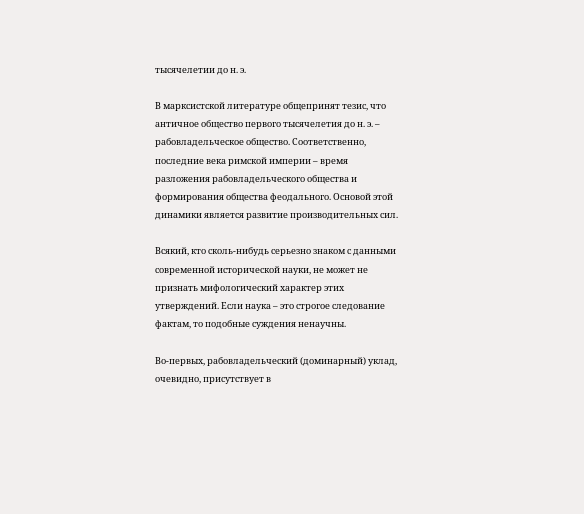тысячелетии до н. э.

В марксистской литературе общепринят тезис, что античное общество первого тысячелетия до н. э. – рабовладельческое общество. Соответственно, последние века римской империи – время разложения рабовладельческого общества и формирования общества феодального. Основой этой динамики является развитие производительных сил.

Всякий, кто сколь-нибудь серьезно знаком с данными современной исторической науки, не может не признать мифологический характер этих утверждений. Если наука – это строгое следование фактам, то подобные суждения ненаучны.

Во-первых, рабовладельческий (доминарный) уклад, очевидно, присутствует в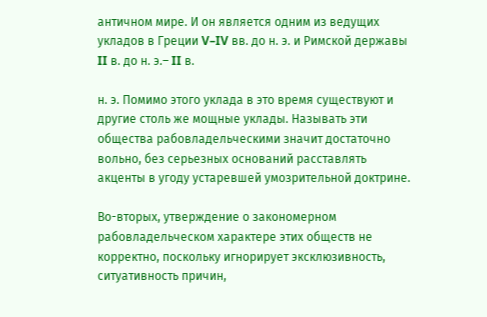античном мире. И он является одним из ведущих укладов в Греции V–IV вв. до н. э. и Римской державы II в. до н. э.– II в.

н. э. Помимо этого уклада в это время существуют и другие столь же мощные уклады. Называть эти общества рабовладельческими значит достаточно вольно, без серьезных оснований расставлять акценты в угоду устаревшей умозрительной доктрине.

Во-вторых, утверждение о закономерном рабовладельческом характере этих обществ не корректно, поскольку игнорирует эксклюзивность, ситуативность причин,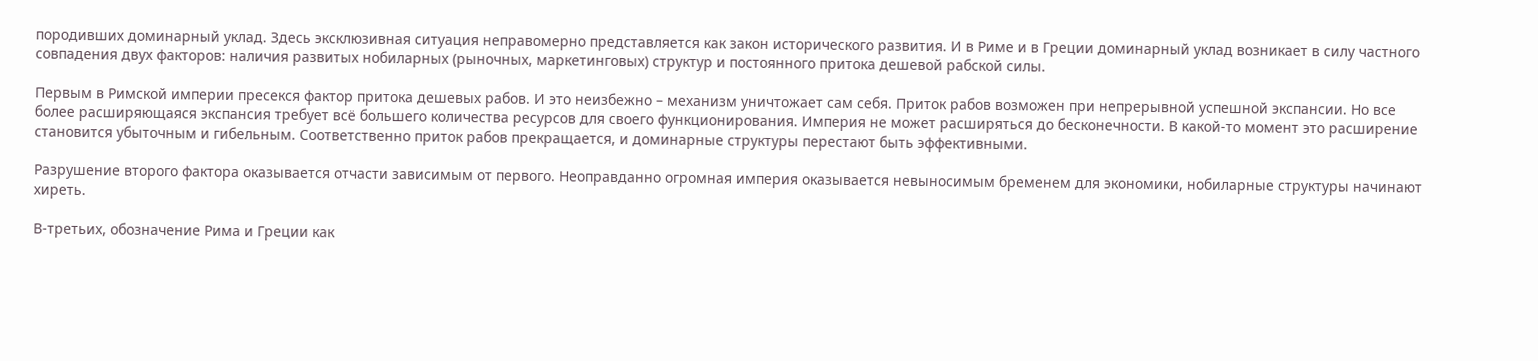породивших доминарный уклад. Здесь эксклюзивная ситуация неправомерно представляется как закон исторического развития. И в Риме и в Греции доминарный уклад возникает в силу частного совпадения двух факторов: наличия развитых нобиларных (рыночных, маркетинговых) структур и постоянного притока дешевой рабской силы.

Первым в Римской империи пресекся фактор притока дешевых рабов. И это неизбежно – механизм уничтожает сам себя. Приток рабов возможен при непрерывной успешной экспансии. Но все более расширяющаяся экспансия требует всё большего количества ресурсов для своего функционирования. Империя не может расширяться до бесконечности. В какой-то момент это расширение становится убыточным и гибельным. Соответственно приток рабов прекращается, и доминарные структуры перестают быть эффективными.

Разрушение второго фактора оказывается отчасти зависимым от первого. Неоправданно огромная империя оказывается невыносимым бременем для экономики, нобиларные структуры начинают хиреть.

В-третьих, обозначение Рима и Греции как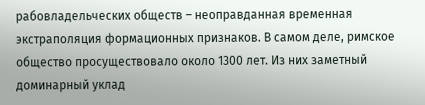рабовладельческих обществ – неоправданная временная экстраполяция формационных признаков. В самом деле, римское общество просуществовало около 1300 лет. Из них заметный доминарный уклад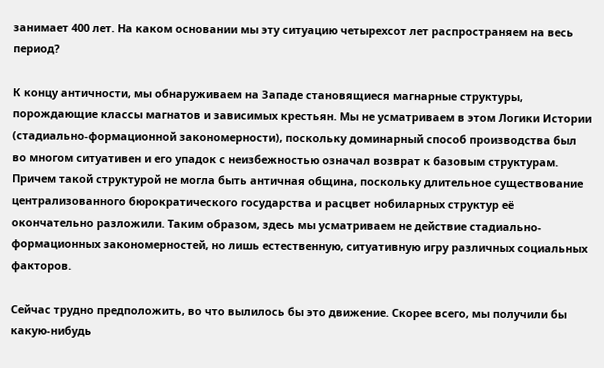занимает 400 лет. На каком основании мы эту ситуацию четырехсот лет распространяем на весь период?

К концу античности, мы обнаруживаем на Западе становящиеся магнарные структуры, порождающие классы магнатов и зависимых крестьян. Мы не усматриваем в этом Логики Истории (стадиально-формационной закономерности), поскольку доминарный способ производства был во многом ситуативен и его упадок с неизбежностью означал возврат к базовым структурам. Причем такой структурой не могла быть античная община, поскольку длительное существование централизованного бюрократического государства и расцвет нобиларных структур её окончательно разложили. Таким образом, здесь мы усматриваем не действие стадиально-формационных закономерностей, но лишь естественную, ситуативную игру различных социальных факторов.

Сейчас трудно предположить, во что вылилось бы это движение. Скорее всего, мы получили бы какую-нибудь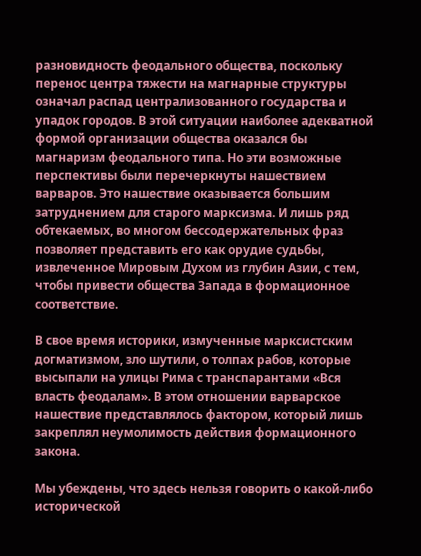разновидность феодального общества, поскольку перенос центра тяжести на магнарные структуры означал распад централизованного государства и упадок городов. В этой ситуации наиболее адекватной формой организации общества оказался бы магнаризм феодального типа. Но эти возможные перспективы были перечеркнуты нашествием варваров. Это нашествие оказывается большим затруднением для старого марксизма. И лишь ряд обтекаемых, во многом бессодержательных фраз позволяет представить его как орудие судьбы, извлеченное Мировым Духом из глубин Азии, с тем, чтобы привести общества Запада в формационное соответствие.

В свое время историки, измученные марксистским догматизмом, зло шутили, о толпах рабов, которые высыпали на улицы Рима с транспарантами «Вся власть феодалам». В этом отношении варварское нашествие представлялось фактором, который лишь закреплял неумолимость действия формационного закона.

Мы убеждены, что здесь нельзя говорить о какой-либо исторической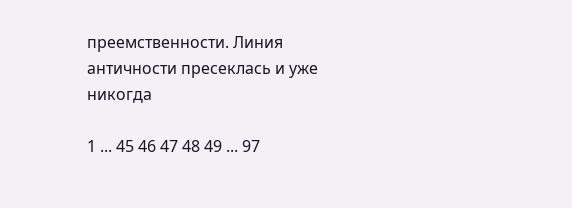преемственности. Линия античности пресеклась и уже никогда

1 ... 45 46 47 48 49 ... 97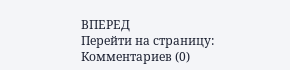ВПЕРЕД
Перейти на страницу:
Комментариев (0)